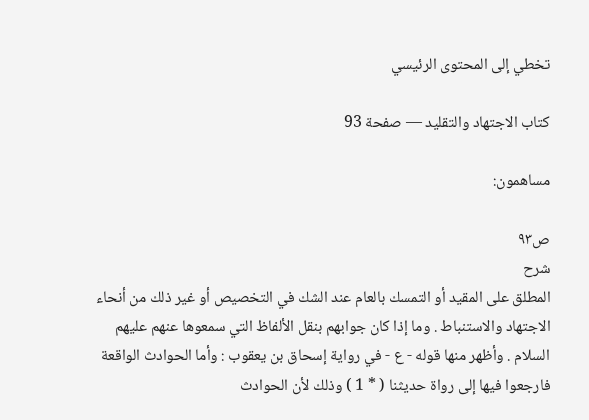تخطي إلى المحتوى الرئيسي

كتاب الاجتهاد والتقليد — صفحة 93

مساهمون:

ص٩٣
شرح
المطلق على المقيد أو التمسك بالعام عند الشك في التخصيص أو غير ذلك من أنحاء الاجتهاد والاستنباط . وما إذا كان جوابهم بنقل الألفاظ التي سمعوها عنهم عليهم السلام . وأظهر منها قوله - ع - في رواية إسحاق بن يعقوب : وأما الحوادث الواقعة فارجعوا فيها إلى رواة حديثنا ( * 1 ) وذلك لأن الحوادث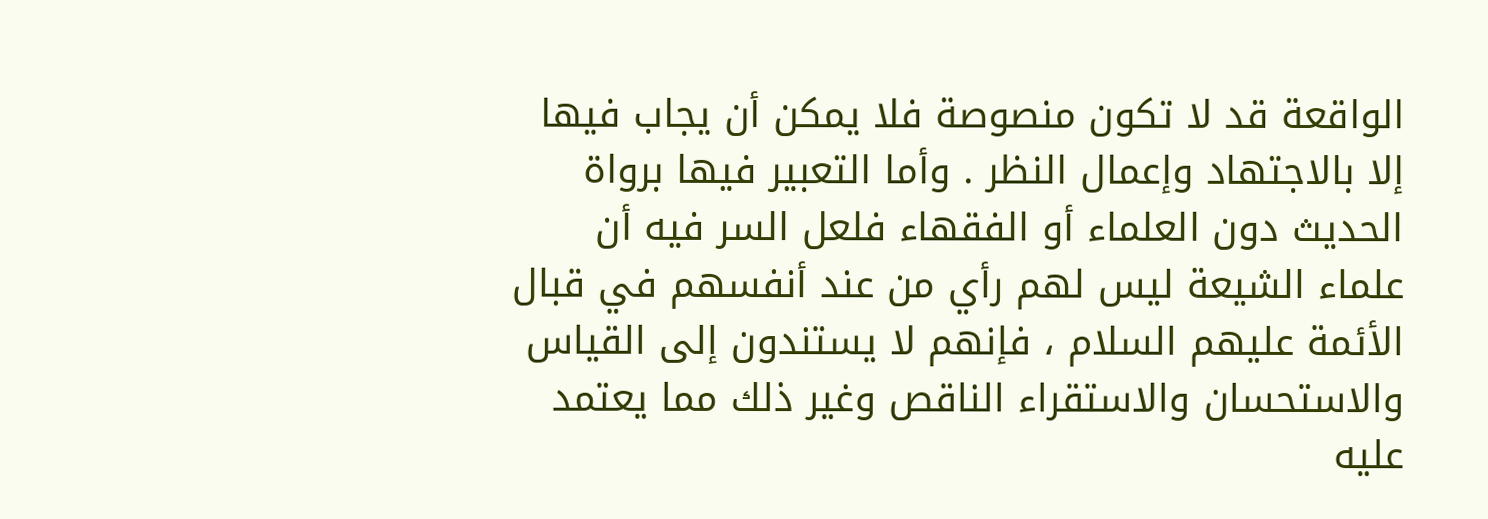الواقعة قد لا تكون منصوصة فلا يمكن أن يجاب فيها إلا بالاجتهاد وإعمال النظر . وأما التعبير فيها برواة الحديث دون العلماء أو الفقهاء فلعل السر فيه أن علماء الشيعة ليس لهم رأي من عند أنفسهم في قبال الأئمة عليهم السلام ، فإنهم لا يستندون إلى القياس والاستحسان والاستقراء الناقص وغير ذلك مما يعتمد عليه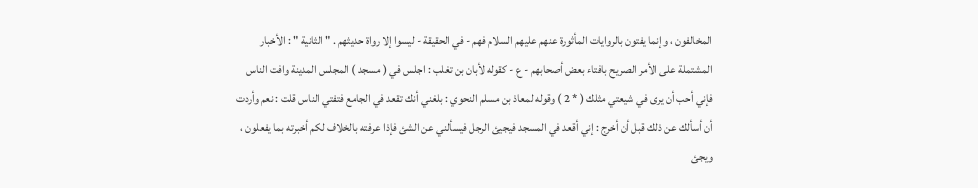المخالفون ، وإنما يفتون بالروايات المأثورة عنهم عليهم السلام فهم - في الحقيقة - ليسوا إلا رواة حديثهم . " الثانية " : الأخبار المشتملة على الأمر الصريح بافتاء بعض أصحابهم - ع - كقوله لأبان بن تغلب : اجلس في ( مسجد ) المجلس المدينة وافت الناس فإني أحب أن يرى في شيعتي مثلك ( * 2 ) وقوله لمعاذ بن مسلم النحوي : بلغني أنك تقعد في الجامع فتفتي الناس قلت : نعم وأردت أن أسألك عن ذلك قبل أن أخرج : إني أقعد في المسجد فيجيئ الرجل فيسألني عن الشئ فإذا عرفته بالخلاف لكم أخبرته بما يفعلون ، ويجئ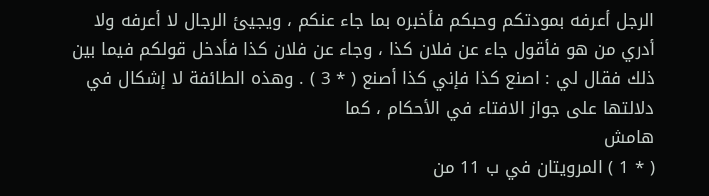الرجل أعرفه بمودتكم وحبكم فأخبره بما جاء عنكم ، ويجيئ الرجال لا أعرفه ولا أدري من هو فأقول جاء عن فلان كذا ، وجاء عن فلان كذا فأدخل قولكم فيما بين ذلك فقال لي : اصنع كذا فإني كذا أصنع ( * 3 ) . وهذه الطائفة لا إشكال في دلالتها على جواز الافتاء في الأحكام ، كما
هامش
( * 1 ) المرويتان في ب 11 من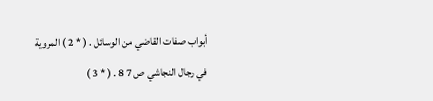أبواب صفات القاضي من الوسائل . ( * 2 ) المروية في رجال النجاشي ص 7 8 . ( * 3 )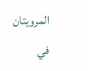المرويتان في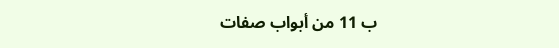ب 11 من أبواب صفات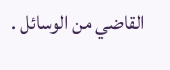القاضي من الوسائل .